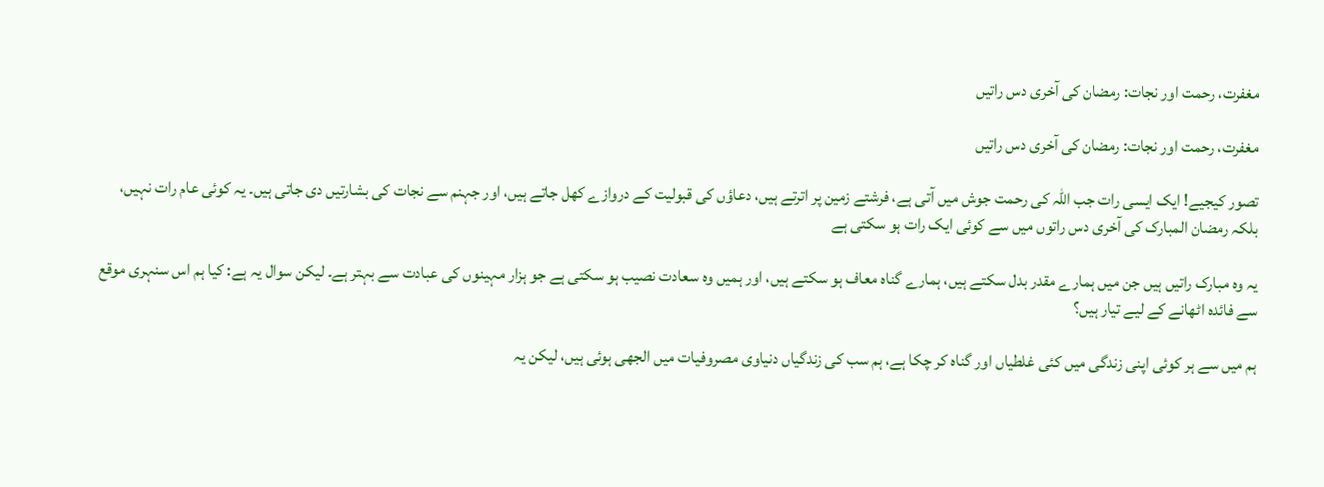مغفرت، رحمت اور نجات: رمضان کی آخری دس راتیں

مغفرت، رحمت اور نجات: رمضان کی آخری دس راتیں

تصور کیجیے! ایک ایسی رات جب اللہ کی رحمت جوش میں آتی ہے، فرشتے زمین پر اترتے ہیں، دعاؤں کی قبولیت کے دروازے کھل جاتے ہیں، اور جہنم سے نجات کی بشارتیں دی جاتی ہیں۔ یہ کوئی عام رات نہیں، بلکہ رمضان المبارک کی آخری دس راتوں میں سے کوئی ایک رات ہو سکتی ہے

یہ وہ مبارک راتیں ہیں جن میں ہمارے مقدر بدل سکتے ہیں، ہمارے گناہ معاف ہو سکتے ہیں، اور ہمیں وہ سعادت نصیب ہو سکتی ہے جو ہزار مہینوں کی عبادت سے بہتر ہے۔ لیکن سوال یہ ہے: کیا ہم اس سنہری موقع سے فائدہ اٹھانے کے لیے تیار ہیں؟

ہم میں سے ہر کوئی اپنی زندگی میں کئی غلطیاں اور گناہ کر چکا ہے، ہم سب کی زندگیاں دنیاوی مصروفیات میں الجھی ہوئی ہیں، لیکن یہ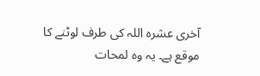آخری عشرہ اللہ کی طرف لوٹنے کا موقع ہے۔ یہ وہ لمحات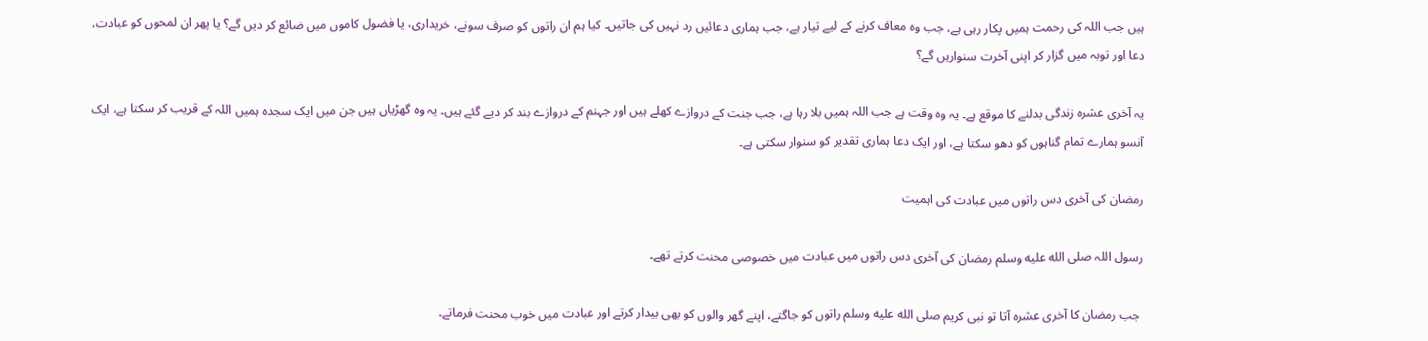ہیں جب اللہ کی رحمت ہمیں پکار رہی ہے، جب وہ معاف کرنے کے لیے تیار ہے، جب ہماری دعائیں رد نہیں کی جاتیں۔ کیا ہم ان راتوں کو صرف سونے، خریداری، یا فضول کاموں میں ضائع کر دیں گے؟ یا پھر ان لمحوں کو عبادت، دعا اور توبہ میں گزار کر اپنی آخرت سنواریں گے؟

یہ آخری عشرہ زندگی بدلنے کا موقع ہے۔ یہ وہ وقت ہے جب اللہ ہمیں بلا رہا ہے، جب جنت کے دروازے کھلے ہیں اور جہنم کے دروازے بند کر دیے گئے ہیں۔ یہ وہ گھڑیاں ہیں جن میں ایک سجدہ ہمیں اللہ کے قریب کر سکتا ہے، ایک آنسو ہمارے تمام گناہوں کو دھو سکتا ہے، اور ایک دعا ہماری تقدیر کو سنوار سکتی ہے۔

رمضان کی آخری دس راتوں میں عبادت کی اہمیت

رسول اللہ صلى الله عليه وسلم رمضان کی آخری دس راتوں میں عبادت میں خصوصی محنت کرتے تھے۔

 جب رمضان کا آخری عشرہ آتا تو نبی کریم صلى الله عليه وسلم راتوں کو جاگتے، اپنے گھر والوں کو بھی بیدار کرتے اور عبادت میں خوب محنت فرماتے۔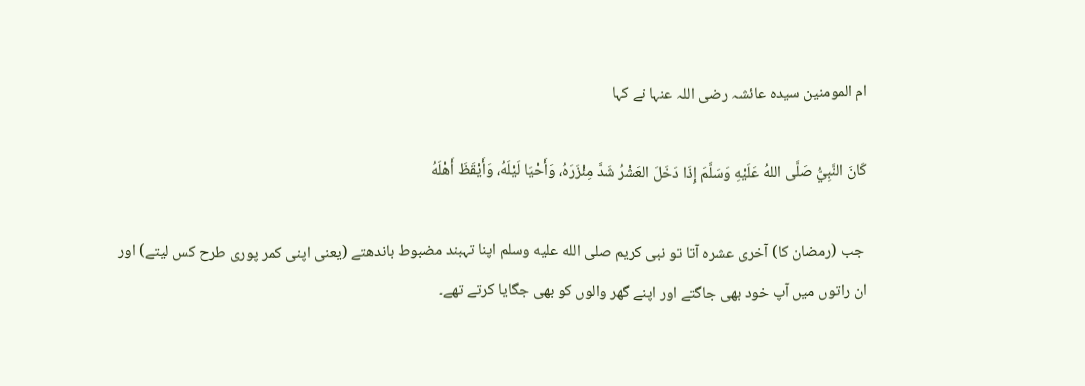ام المومنین سیدہ عائشہ رضی اللہ عنہا نے کہا

كَانَ النَّبِيُّ صَلَّى اللهُ عَلَيْهِ وَسَلَّمَ إِذَا دَخَلَ العَشْرُ شَدَّ مِئْزَرَهُ، وَأَحْيَا لَيْلَهُ، وَأَيْقَظَ أَهْلَهُ

 جب (رمضان کا) آخری عشرہ آتا تو نبی کریم صلى الله عليه وسلم اپنا تہبند مضبوط باندھتے (یعنی اپنی کمر پوری طرح کس لیتے) اور ان راتوں میں آپ خود بھی جاگتے اور اپنے گھر والوں کو بھی جگایا کرتے تھے۔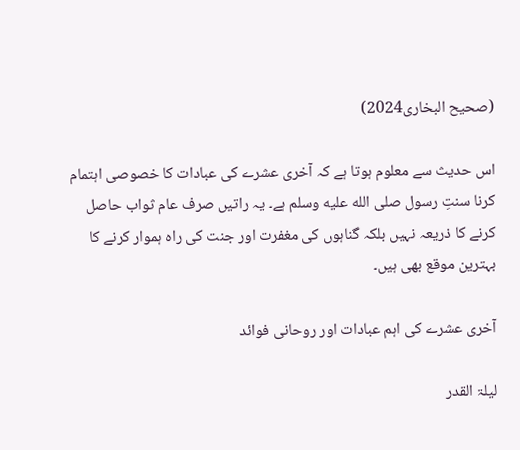(صحیح البخاری2024)

اس حدیث سے معلوم ہوتا ہے کہ آخری عشرے کی عبادات کا خصوصی اہتمام کرنا سنتِ رسول صلى الله عليه وسلم ہے۔ یہ راتیں صرف عام ثواب حاصل کرنے کا ذریعہ نہیں بلکہ گناہوں کی مغفرت اور جنت کی راہ ہموار کرنے کا بہترین موقع بھی ہیں۔

آخری عشرے کی اہم عبادات اور روحانی فوائد

لیلۃ القدر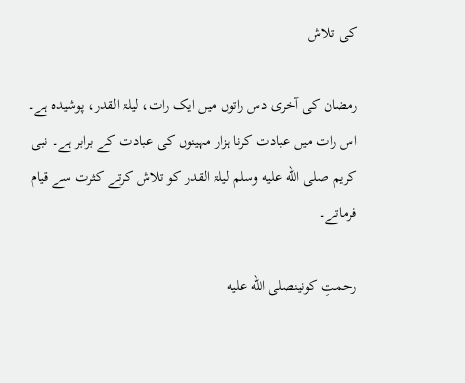کی تلاش

رمضان کی آخری دس راتوں میں ایک رات، لیلۃ القدر، پوشیدہ ہے۔ اس رات میں عبادت کرنا ہزار مہینوں کی عبادت کے برابر ہے۔ نبی کریم صلى الله عليه وسلم لیلۃ القدر کو تلاش کرتے کثرت سے قیام فرماتے۔

رحمتِ کونینصلى الله عليه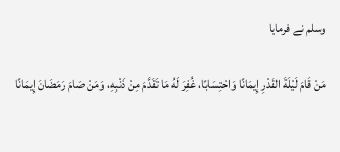وسلم نے فرمایا

مَنْ قَامَ لَيْلَةَ القَدْرِ إِيمَانًا وَاحْتِسَابًا، غُفِرَ لَهُ مَا تَقَدَّمَ مِنْ ذَنْبِهِ، وَمَنْ صَامَ رَمَضَانَ إِيمَانًا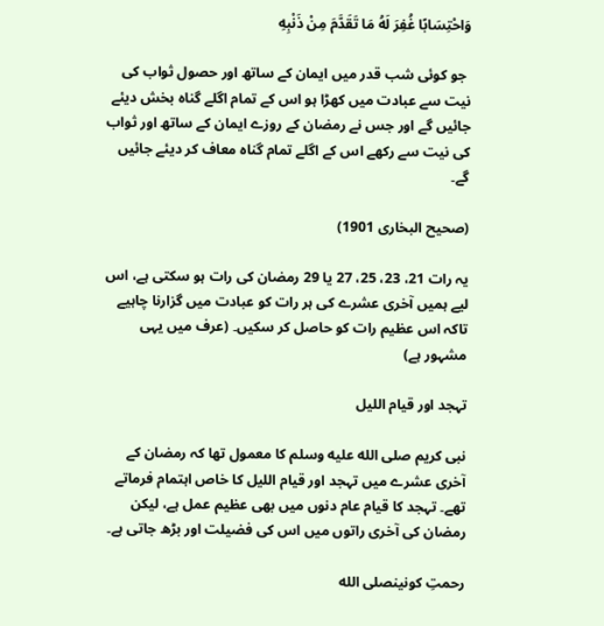وَاحْتِسَابًا غُفِرَ لَهُ مَا تَقَدَّمَ مِنْ ذَنْبِهِ

 جو کوئی شب قدر میں ایمان کے ساتھ اور حصول ثواب کی نیت سے عبادت میں کھڑا ہو اس کے تمام اگلے گناہ بخش دیئے جائیں گے اور جس نے رمضان کے روزے ایمان کے ساتھ اور ثواب کی نیت سے رکھے اس کے اگلے تمام گناہ معاف کر دیئے جائیں گے۔

(صحیح البخاری 1901)

یہ رات 21، 23، 25، 27 یا 29 رمضان کی رات ہو سکتی ہے، اس لیے ہمیں آخری عشرے کی ہر رات کو عبادت میں گزارنا چاہیے تاکہ اس عظیم رات کو حاصل کر سکیں۔ (عرف میں یہی مشہور ہے)

تہجد اور قیام اللیل

نبی کریم صلى الله عليه وسلم کا معمول تھا کہ رمضان کے آخری عشرے میں تہجد اور قیام اللیل کا خاص اہتمام فرماتے تھے۔ تہجد کا قیام عام دنوں میں بھی عظیم عمل ہے، لیکن رمضان کی آخری راتوں میں اس کی فضیلت اور بڑھ جاتی ہے۔

رحمتِ کونینصلى الله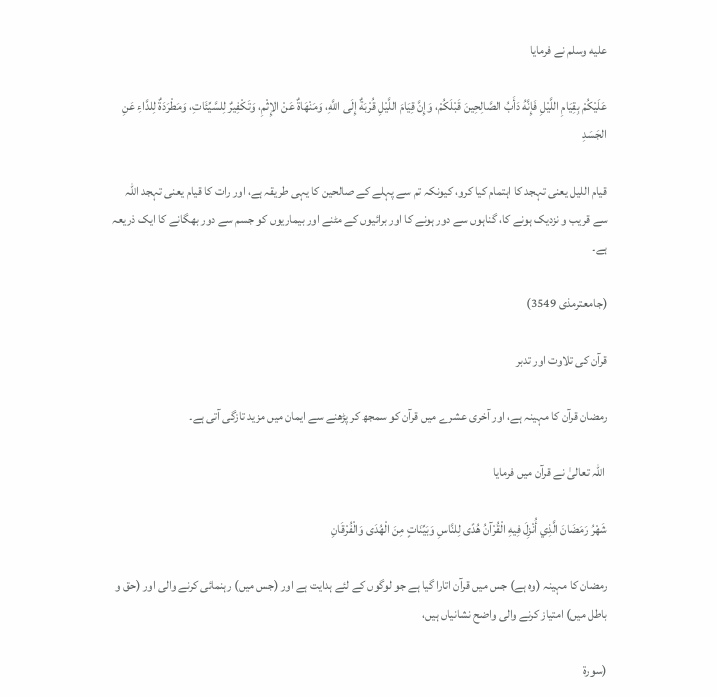عليه وسلم نے فرمایا

عَلَيْكُمْ بِقِيَامِ اللَّيْلِ فَإِنَّهُ دَأَبُ الصَّالِحِينَ قَبْلَكُمْ، وَإِنَّ قِيَامَ اللَّيْلِ قُرْبَةٌ إِلَى اللَّهِ، وَمَنْهَاةٌ عَنْ الإِثْمِ، وَتَكْفِيرٌ لِلسَّيِّئَاتِ، وَمَطْرَدَةٌ لِلدَّاءِ عَنِ الجَسَدِ

قیام اللیل یعنی تہجد کا اہتمام کیا کرو، کیونکہ تم سے پہلے کے صالحین کا یہی طریقہ ہے، اور رات کا قیام یعنی تہجد اللہ سے قریب و نزدیک ہونے کا، گناہوں سے دور ہونے کا اور برائیوں کے مٹنے اور بیماریوں کو جسم سے دور بھگانے کا ایک ذریعہ ہے۔

(جامعترمذی 3549)

قرآن کی تلاوت اور تدبر

رمضان قرآن کا مہینہ ہے، اور آخری عشرے میں قرآن کو سمجھ کر پڑھنے سے ایمان میں مزید تازگی آتی ہے۔

 اللہ تعالیٰ نے قرآن میں فرمایا

شَهْرُ رَمَضَانَ الَّذِي أُنْزِلَ فِيهِ الْقُرْآنُ هُدًى لِلنَّاسِ وَبَيِّنَاتٍ مِنَ الْهُدَى وَالْفُرْقَانِ

رمضان کا مہینہ (وہ ہے) جس میں قرآن اتارا گیا ہے جو لوگوں کے لئے ہدایت ہے اور (جس میں) رہنمائی کرنے والی اور (حق و باطل میں) امتیاز کرنے والی واضح نشانیاں ہیں،

(سورۃ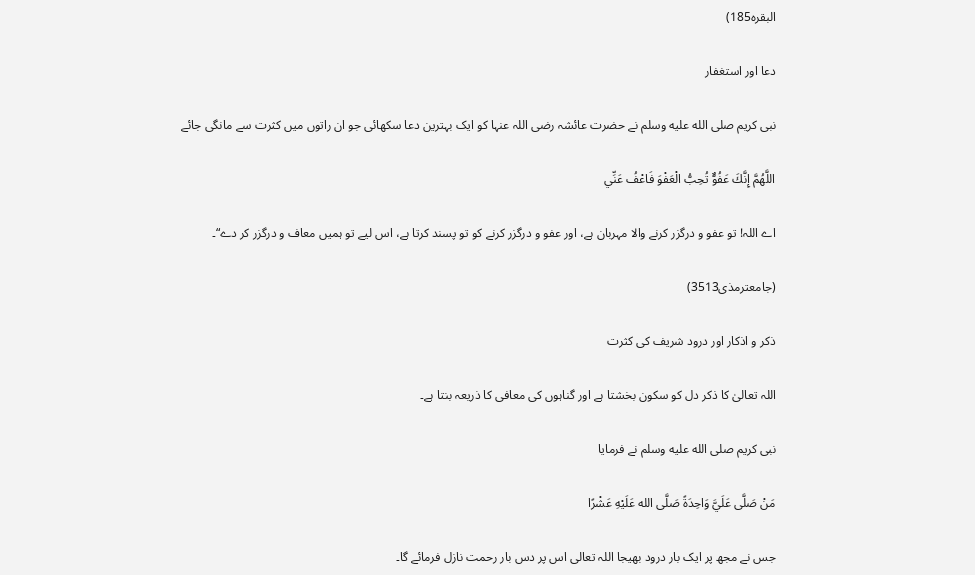البقرہ185)

دعا اور استغفار

نبی کریم صلى الله عليه وسلم نے حضرت عائشہ رضی اللہ عنہا کو ایک بہترین دعا سکھائی جو ان راتوں میں کثرت سے مانگی جائے

اللَّهُمَّ إِنَّكَ عَفُوٌّ تُحِبُّ الْعَفْوَ فَاعْفُ عَنِّي

اے اللہ! تو عفو و درگزر کرنے والا مہربان ہے، اور عفو و درگزر کرنے کو تو پسند کرتا ہے، اس لیے تو ہمیں معاف و درگزر کر دے“۔

(جامعترمذی3513)

ذکر و اذکار اور درود شریف کی کثرت

اللہ تعالیٰ کا ذکر دل کو سکون بخشتا ہے اور گناہوں کی معافی کا ذریعہ بنتا ہے۔

نبی کریم صلى الله عليه وسلم نے فرمایا

مَنْ صَلَّى عَلَيَّ وَاحِدَةً صَلَّى الله عَلَيْهِ عَشْرًا

جس نے مجھ پر ایک بار درود بھیجا اللہ تعالی اس پر دس بار رحمت نازل فرمائے گا۔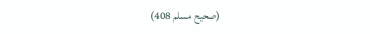(صحیح مسلم 408)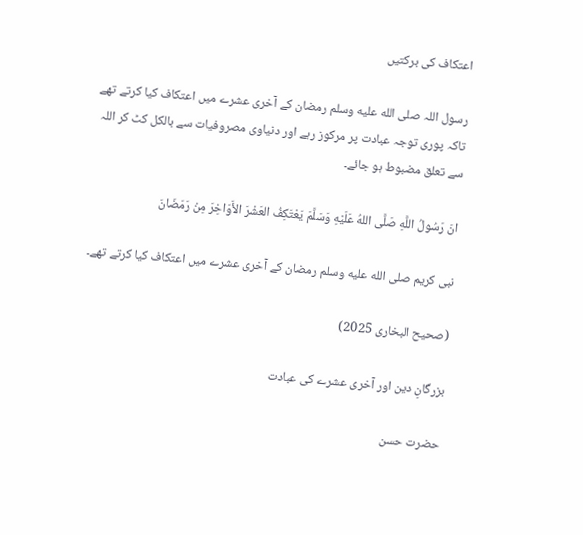اعتکاف کی برکتیں

رسول اللہ صلى الله عليه وسلم رمضان کے آخری عشرے میں اعتکاف کیا کرتے تھے تاکہ پوری توجہ عبادت پر مرکوز رہے اور دنیاوی مصروفیات سے بالکل کٹ کر اللہ سے تعلق مضبوط ہو جائے۔

انَ رَسُولُ اللَّهِ صَلَّى اللهُ عَلَيْهِ وَسَلَّمَ يَعْتَكِفُ العَشْرَ الأَوَاخِرَ مِنْ رَمَضَانَ

نبی کریم صلى الله عليه وسلم رمضان کے آخری عشرے میں اعتکاف کیا کرتے تھے۔

(صحیح البخاری 2025)

بزرگانِ دین اور آخری عشرے کی عبادت

حضرت حسن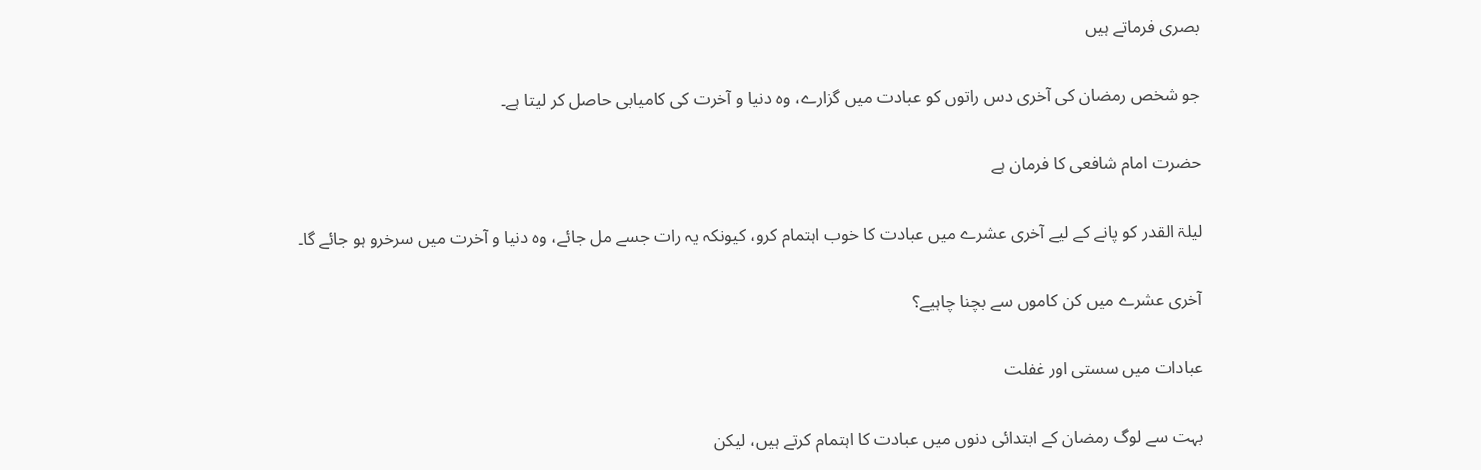بصری فرماتے ہیں

جو شخص رمضان کی آخری دس راتوں کو عبادت میں گزارے، وہ دنیا و آخرت کی کامیابی حاصل کر لیتا ہے۔

حضرت امام شافعی کا فرمان ہے

لیلۃ القدر کو پانے کے لیے آخری عشرے میں عبادت کا خوب اہتمام کرو، کیونکہ یہ رات جسے مل جائے، وہ دنیا و آخرت میں سرخرو ہو جائے گا۔

آخری عشرے میں کن کاموں سے بچنا چاہیے؟

عبادات میں سستی اور غفلت

بہت سے لوگ رمضان کے ابتدائی دنوں میں عبادت کا اہتمام کرتے ہیں، لیکن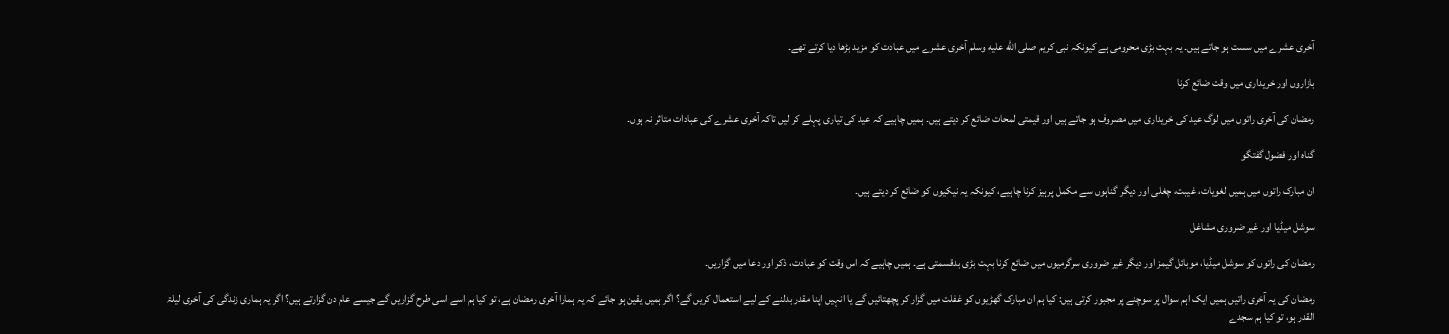آخری عشرے میں سست ہو جاتے ہیں۔ یہ بہت بڑی محرومی ہے کیونکہ نبی کریم صلى الله عليه وسلم آخری عشرے میں عبادت کو مزید بڑھا دیا کرتے تھے۔

بازاروں اور خریداری میں وقت ضائع کرنا

رمضان کی آخری راتوں میں لوگ عید کی خریداری میں مصروف ہو جاتے ہیں اور قیمتی لمحات ضائع کر دیتے ہیں۔ ہمیں چاہیے کہ عید کی تیاری پہلے کر لیں تاکہ آخری عشرے کی عبادات متاثر نہ ہوں۔

گناہ اور فضول گفتگو

ان مبارک راتوں میں ہمیں لغویات، غیبت، چغلی اور دیگر گناہوں سے مکمل پرہیز کرنا چاہیے، کیونکہ یہ نیکیوں کو ضائع کر دیتے ہیں۔

سوشل میڈیا اور غیر ضروری مشاغل

رمضان کی راتوں کو سوشل میڈیا، موبائل گیمز اور دیگر غیر ضروری سرگرمیوں میں ضائع کرنا بہت بڑی بدقسمتی ہے۔ ہمیں چاہیے کہ اس وقت کو عبادت، ذکر اور دعا میں گزاریں۔

رمضان کی یہ آخری راتیں ہمیں ایک اہم سوال پر سوچنے پر مجبور کرتی ہیں: کیا ہم ان مبارک گھڑیوں کو غفلت میں گزار کر پچھتائیں گے یا انہیں اپنا مقدر بدلنے کے لیے استعمال کریں گے؟ اگر ہمیں یقین ہو جائے کہ یہ ہمارا آخری رمضان ہے، تو کیا ہم اسے اسی طرح گزاریں گے جیسے عام دن گزارتے ہیں؟ اگر یہ ہماری زندگی کی آخری لیلۃ القدر ہو، تو کیا ہم سجدے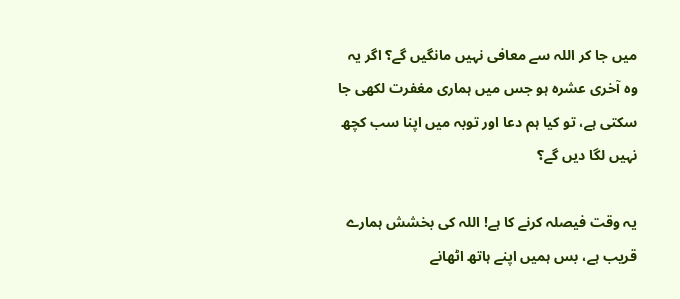میں جا کر اللہ سے معافی نہیں مانگیں گے؟ اگر یہ وہ آخری عشرہ ہو جس میں ہماری مغفرت لکھی جا سکتی ہے، تو کیا ہم دعا اور توبہ میں اپنا سب کچھ نہیں لگا دیں گے؟

یہ وقت فیصلہ کرنے کا ہے! اللہ کی بخشش ہمارے قریب ہے، بس ہمیں اپنے ہاتھ اٹھانے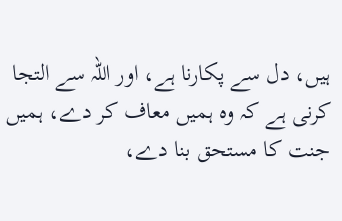ہیں، دل سے پکارنا ہے، اور اللہ سے التجا کرنی ہے کہ وہ ہمیں معاف کر دے، ہمیں جنت کا مستحق بنا دے،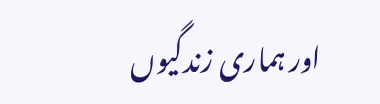اور ہماری زندگیوں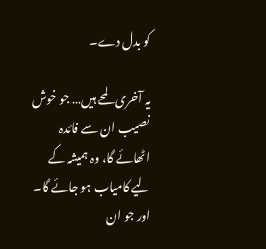کو بدل دے۔

یہ آخری لمحے ہیں… جو خوش نصیب ان سے فائدہ اٹھائے گا، وہ ہمیشہ کے لیے کامیاب ہو جائے گا۔ اور جو ان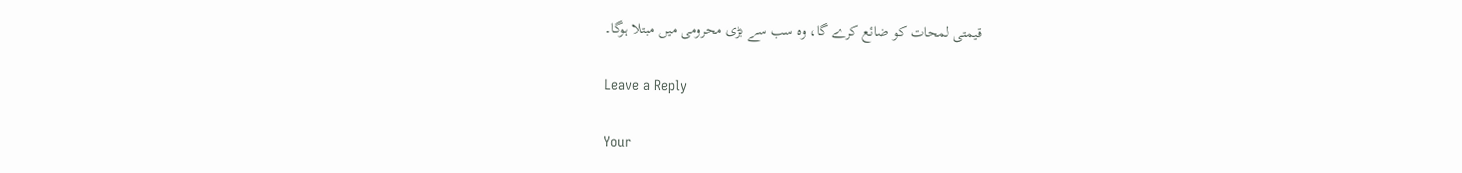قیمتی لمحات کو ضائع کرے گا، وہ سب سے بڑی محرومی میں مبتلا ہوگا۔

Leave a Reply

Your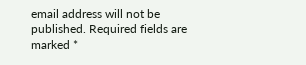email address will not be published. Required fields are marked *